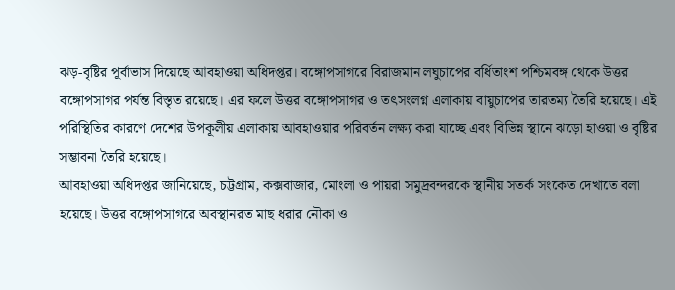ঝড়-বৃষ্টির পূর্বাভাস দিয়েছে আবহাওয়া অধিদপ্তর। বঙ্গোপসাগরে বিরাজমান লঘুচাপের বর্ধিতাংশ পশ্চিমবঙ্গ থেকে উত্তর বঙ্গোপসাগর পর্যন্ত বিস্তৃত রয়েছে। এর ফলে উত্তর বঙ্গোপসাগর ও তৎসংলগ্ন এলাকায় বায়ুচাপের তারতম্য তৈরি হয়েছে। এই পরিস্থিতির কারণে দেশের উপকূলীয় এলাকায় আবহাওয়ার পরিবর্তন লক্ষ্য করা যাচ্ছে এবং বিভিন্ন স্থানে ঝড়ো হাওয়া ও বৃষ্টির সম্ভাবনা তৈরি হয়েছে।
আবহাওয়া অধিদপ্তর জানিয়েছে, চট্টগ্রাম, কক্সবাজার, মোংলা ও পায়রা সমুদ্রবন্দরকে স্থানীয় সতর্ক সংকেত দেখাতে বলা হয়েছে। উত্তর বঙ্গোপসাগরে অবস্থানরত মাছ ধরার নৌকা ও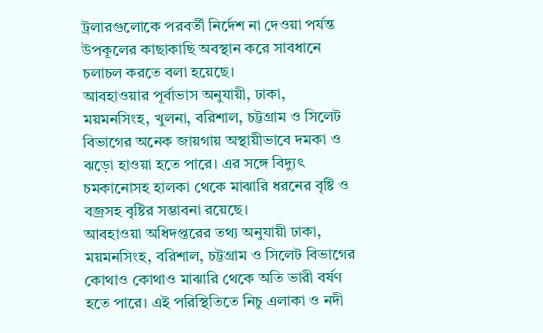ট্রলারগুলোকে পরবর্তী নির্দেশ না দেওয়া পর্যন্ত উপকূলের কাছাকাছি অবস্থান করে সাবধানে চলাচল করতে বলা হয়েছে।
আবহাওয়ার পূর্বাভাস অনুযায়ী, ঢাকা, ময়মনসিংহ, খুলনা, বরিশাল, চট্টগ্রাম ও সিলেট বিভাগের অনেক জায়গায় অস্থায়ীভাবে দমকা ও ঝড়ো হাওয়া হতে পারে। এর সঙ্গে বিদ্যুৎ চমকানোসহ হালকা থেকে মাঝারি ধরনের বৃষ্টি ও বজ্রসহ বৃষ্টির সম্ভাবনা রয়েছে।
আবহাওয়া অধিদপ্তরের তথ্য অনুযায়ী ঢাকা, ময়মনসিংহ, বরিশাল, চট্টগ্রাম ও সিলেট বিভাগের কোথাও কোথাও মাঝারি থেকে অতি ভারী বর্ষণ হতে পারে। এই পরিস্থিতিতে নিচু এলাকা ও নদী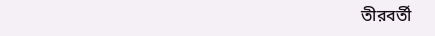তীরবর্তী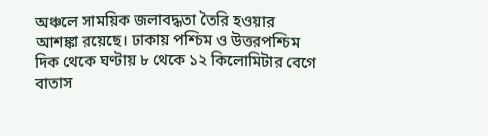অঞ্চলে সাময়িক জলাবদ্ধতা তৈরি হওয়ার আশঙ্কা রয়েছে। ঢাকায় পশ্চিম ও উত্তরপশ্চিম দিক থেকে ঘণ্টায় ৮ থেকে ১২ কিলোমিটার বেগে বাতাস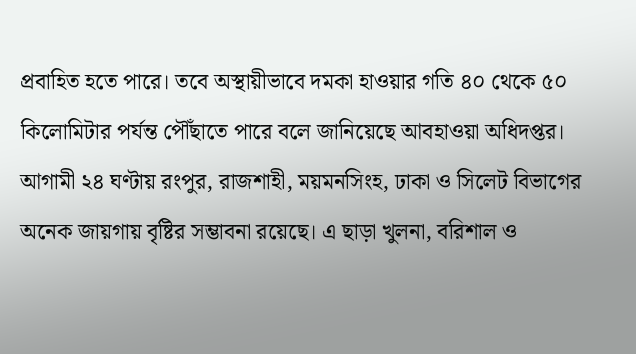প্রবাহিত হতে পারে। তবে অস্থায়ীভাবে দমকা হাওয়ার গতি ৪০ থেকে ৫০ কিলোমিটার পর্যন্ত পৌঁছাতে পারে বলে জানিয়েছে আবহাওয়া অধিদপ্তর।
আগামী ২৪ ঘণ্টায় রংপুর, রাজশাহী, ময়মনসিংহ, ঢাকা ও সিলেট বিভাগের অনেক জায়গায় বৃষ্টির সম্ভাবনা রয়েছে। এ ছাড়া খুলনা, বরিশাল ও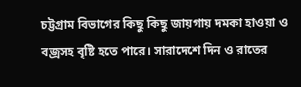চট্টগ্রাম বিভাগের কিছু কিছু জায়গায় দমকা হাওয়া ও বজ্রসহ বৃষ্টি হতে পারে। সারাদেশে দিন ও রাতের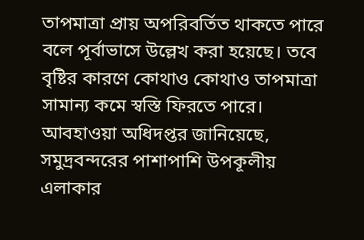তাপমাত্রা প্রায় অপরিবর্তিত থাকতে পারে বলে পূর্বাভাসে উল্লেখ করা হয়েছে। তবে বৃষ্টির কারণে কোথাও কোথাও তাপমাত্রা সামান্য কমে স্বস্তি ফিরতে পারে।
আবহাওয়া অধিদপ্তর জানিয়েছে, সমুদ্রবন্দরের পাশাপাশি উপকূলীয় এলাকার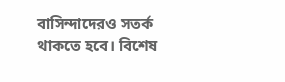বাসিন্দাদেরও সতর্ক থাকতে হবে। বিশেষ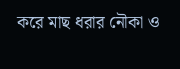করে মাছ ধরার নৌকা ও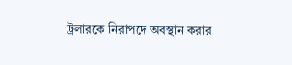ট্রলারকে নিরাপদে অবস্থান করার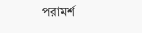পরামর্শ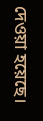দেওয়া হয়েছে।